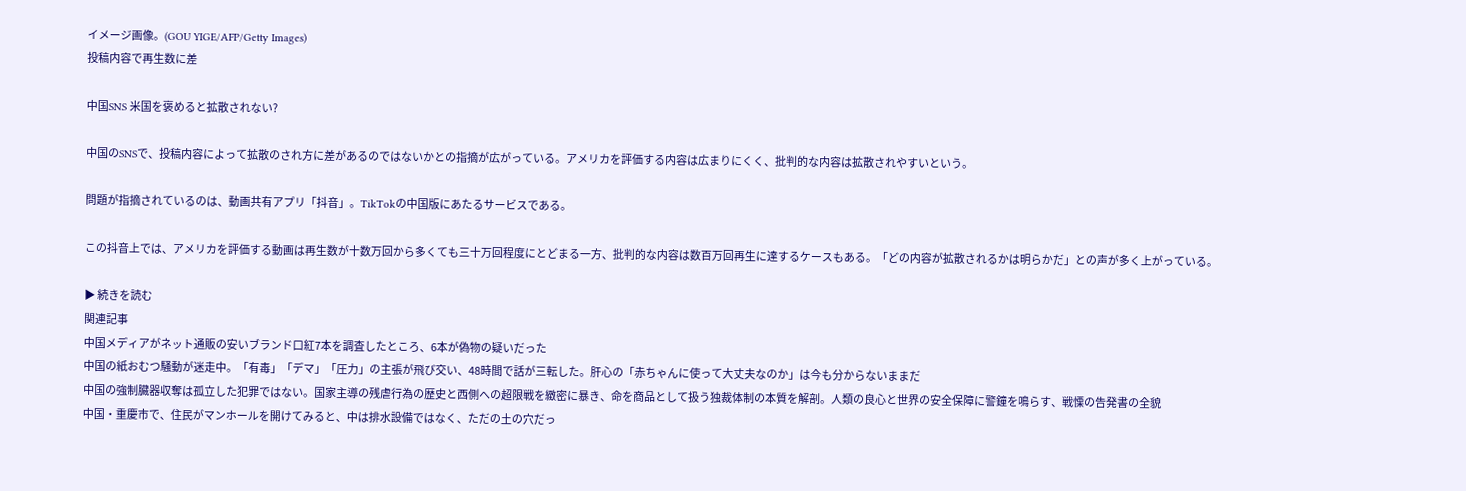イメージ画像。(GOU YIGE/AFP/Getty Images)
投稿内容で再生数に差

中国SNS 米国を褒めると拡散されない?

中国のSNSで、投稿内容によって拡散のされ方に差があるのではないかとの指摘が広がっている。アメリカを評価する内容は広まりにくく、批判的な内容は拡散されやすいという。

問題が指摘されているのは、動画共有アプリ「抖音」。TikTokの中国版にあたるサービスである。

この抖音上では、アメリカを評価する動画は再生数が十数万回から多くても三十万回程度にとどまる一方、批判的な内容は数百万回再生に達するケースもある。「どの内容が拡散されるかは明らかだ」との声が多く上がっている。

▶ 続きを読む
関連記事
中国メディアがネット通販の安いブランド口紅7本を調査したところ、6本が偽物の疑いだった
中国の紙おむつ騒動が迷走中。「有毒」「デマ」「圧力」の主張が飛び交い、48時間で話が三転した。肝心の「赤ちゃんに使って大丈夫なのか」は今も分からないままだ
中国の強制臓器収奪は孤立した犯罪ではない。国家主導の残虐行為の歴史と西側への超限戦を緻密に暴き、命を商品として扱う独裁体制の本質を解剖。人類の良心と世界の安全保障に警鐘を鳴らす、戦慄の告発書の全貌
中国・重慶市で、住民がマンホールを開けてみると、中は排水設備ではなく、ただの土の穴だっ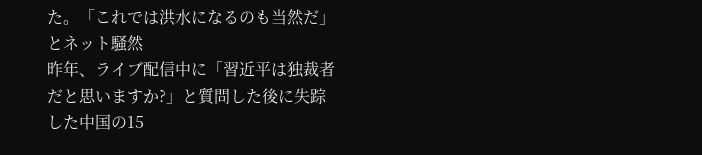た。「これでは洪水になるのも当然だ」とネット騒然
昨年、ライブ配信中に「習近平は独裁者だと思いますか?」と質問した後に失踪した中国の15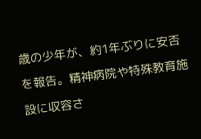歳の少年が、約1年ぶりに安否を報告。精神病院や特殊教育施設に収容さ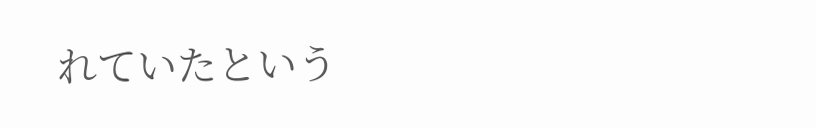れていたという